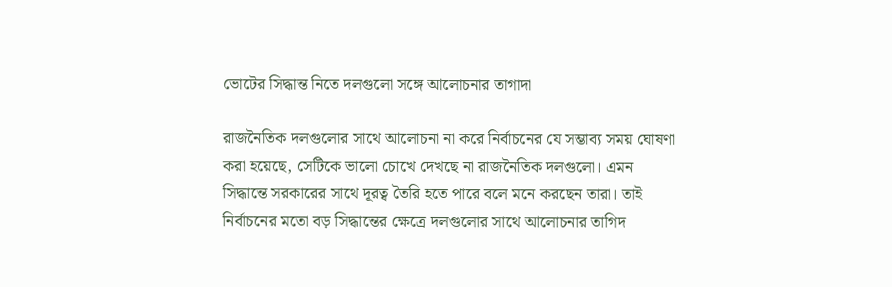ভোটের সিদ্ধান্ত নিতে দলগুলো সঙ্গে আলোচনার তাগাদা

রাজনৈতিক দলগুলোর সাথে আলোচনা না করে নির্বাচনের যে সম্ভাব্য সময় ঘোষণা করা হয়েছে, সেটিকে ভালো চোখে দেখছে না রাজনৈতিক দলগুলো। এমন সিদ্ধান্তে সরকারের সাথে দূরত্ব তৈরি হতে পারে বলে মনে করছেন তারা। তাই নির্বাচনের মতো বড় সিদ্ধান্তের ক্ষেত্রে দলগুলোর সাথে আলোচনার তাগিদ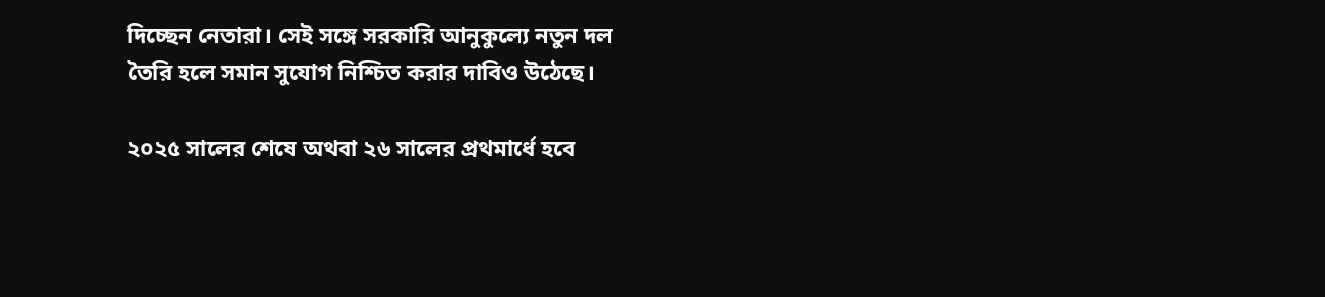দিচ্ছেন নেতারা। সেই সঙ্গে সরকারি আনুকুল্যে নতুন দল তৈরি হলে সমান সুযোগ নিশ্চিত করার দাবিও উঠেছে।

২০২৫ সালের শেষে অথবা ২৬ সালের প্রথমার্ধে হবে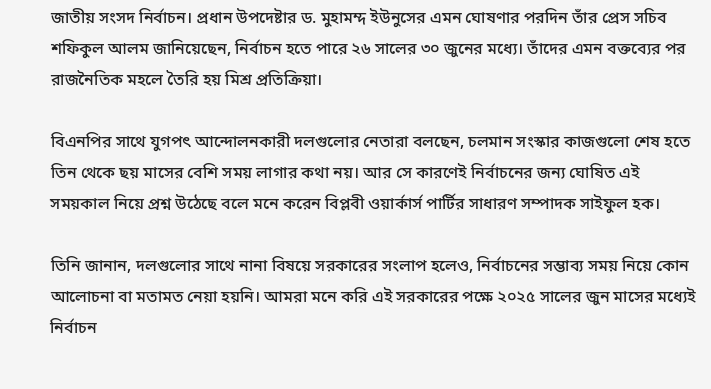জাতীয় সংসদ নির্বাচন। প্রধান উপদেষ্টার ড. মুহামম্দ ইউনুসের এমন ঘোষণার পরদিন তাঁর প্রেস সচিব শফিকুল আলম জানিয়েছেন, নির্বাচন হতে পারে ২৬ সালের ৩০ জুনের মধ্যে। তাঁদের এমন বক্তব্যের পর রাজনৈতিক মহলে তৈরি হয় মিশ্র প্রতিক্রিয়া।

বিএনপির সাথে যুগপৎ আন্দোলনকারী দলগুলোর নেতারা বলছেন, চলমান সংস্কার কাজগুলো শেষ হতে তিন থেকে ছয় মাসের বেশি সময় লাগার কথা নয়। আর সে কারণেই নির্বাচনের জন্য ঘোষিত এই সময়কাল নিয়ে প্রশ্ন উঠেছে বলে মনে করেন বিপ্লবী ওয়ার্কার্স পার্টির সাধারণ সম্পাদক সাইফুল হক।

তিনি জানান, দলগুলোর সাথে নানা বিষয়ে সরকারের সংলাপ হলেও, নির্বাচনের সম্ভাব্য সময় নিয়ে কোন আলোচনা বা মতামত নেয়া হয়নি। আমরা মনে করি এই সরকারের পক্ষে ২০২৫ সালের জুন মাসের মধ্যেই নির্বাচন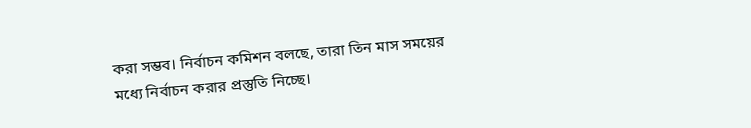করা সম্ভব। নির্বাচন কমিশন বলছে, তারা তিন মাস সময়ের মধ্যে নির্বাচন করার প্রস্তুতি নিচ্ছে।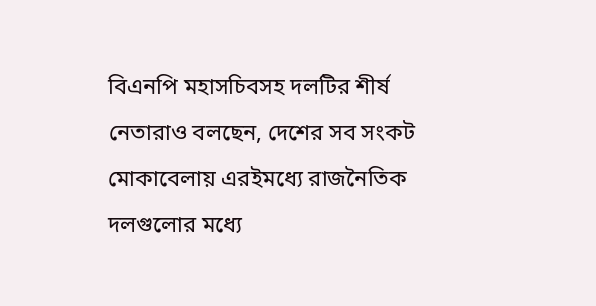বিএনপি মহাসচিবসহ দলটির শীর্ষ নেতারাও বলছেন, দেশের সব সংকট মোকাবেলায় এরইমধ্যে রাজনৈতিক দলগুলোর মধ্যে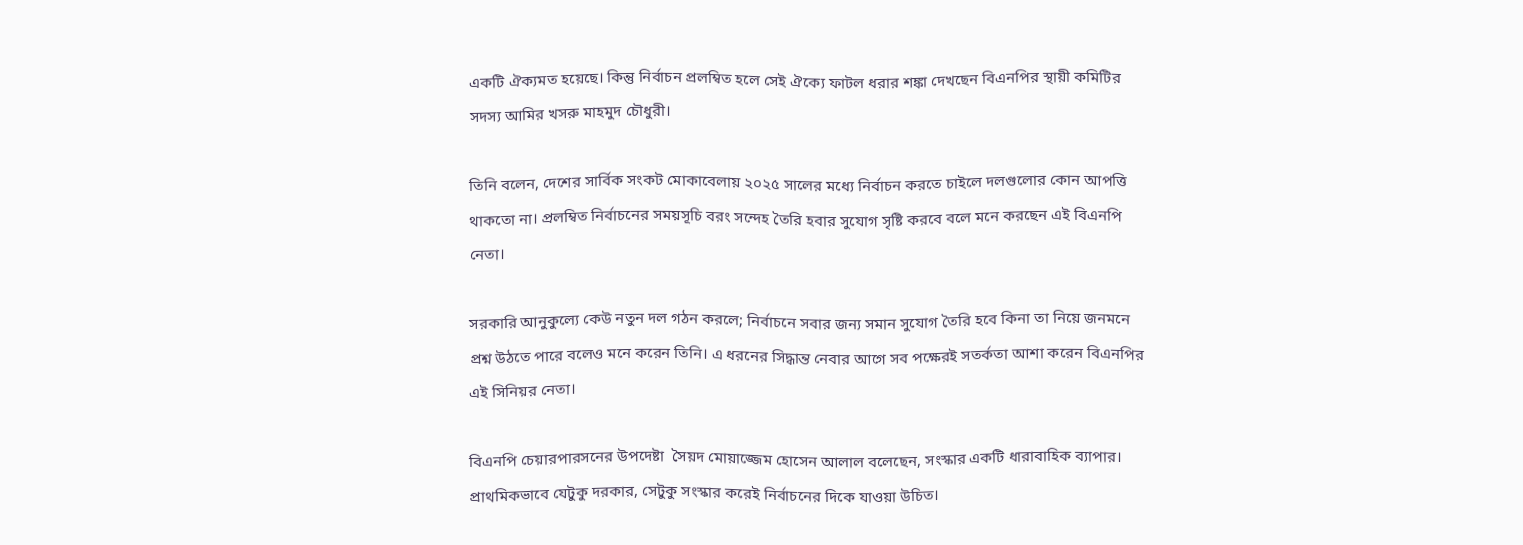একটি ঐক্যমত হয়েছে। কিন্তু নির্বাচন প্রলম্বিত হলে সেই ঐক্যে ফাটল ধরার শঙ্কা দেখছেন বিএনপির স্থায়ী কমিটির সদস্য আমির খসরু মাহমুদ চৌধুরী।

তিনি বলেন, দেশের সার্বিক সংকট মোকাবেলায় ২০২৫ সালের মধ্যে নির্বাচন করতে চাইলে দলগুলোর কোন আপত্তি থাকতো না। প্রলম্বিত নির্বাচনের সময়সূচি বরং সন্দেহ তৈরি হবার সুযোগ সৃষ্টি করবে বলে মনে করছেন এই বিএনপি নেতা।

সরকারি আনুকুল্যে কেউ নতুন দল গঠন করলে; নির্বাচনে সবার জন্য সমান সুযোগ তৈরি হবে কিনা তা নিয়ে জনমনে প্রশ্ন উঠতে পারে বলেও মনে করেন তিনি। এ ধরনের সিদ্ধান্ত নেবার আগে সব পক্ষেরই সতর্কতা আশা করেন বিএনপির এই সিনিয়র নেতা।

বিএনপি চেয়ারপারসনের উপদেষ্টা  সৈয়দ মোয়াজ্জেম হোসেন আলাল বলেছেন, সংস্কার একটি ধারাবাহিক ব্যাপার। প্রাথমিকভাবে যেটুকু দরকার, সেটুকু সংস্কার করেই নির্বাচনের দিকে যাওয়া উচিত।